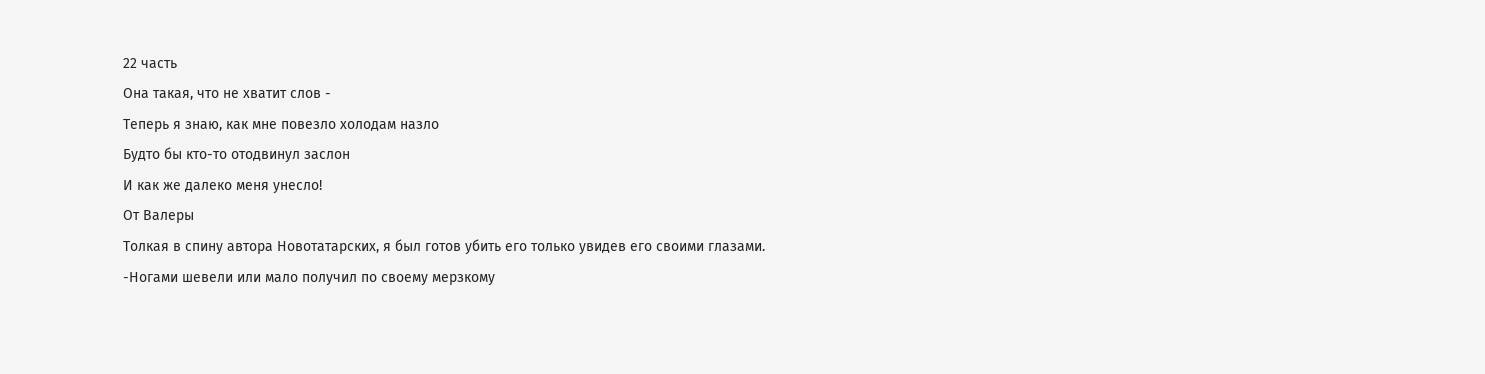22 часть
Она такая, что не хватит слов -
Теперь я знаю, как мне повезло холодам назло
Будто бы кто-то отодвинул заслон
И как же далеко меня унесло!
От Валеры
Толкая в спину автора Новотатарских, я был готов убить его только увидев его своими глазами.
-Ногами шевели или мало получил по своему мерзкому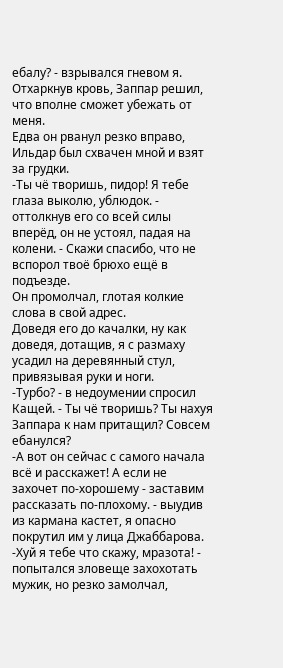ебалу? - взрывался гневом я.
Отхаркнув кровь, Заппар решил, что вполне сможет убежать от меня.
Едва он рванул резко вправо, Ильдар был схвачен мной и взят за грудки.
-Ты чё творишь, пидор! Я тебе глаза выколю, ублюдок. - оттолкнув его со всей силы вперёд, он не устоял, падая на колени. - Скажи спасибо, что не вспорол твоё брюхо ещё в подъезде.
Он промолчал, глотая колкие слова в свой адрес.
Доведя его до качалки, ну как доведя, дотащив, я с размаху усадил на деревянный стул, привязывая руки и ноги.
-Турбо? - в недоумении спросил Кащей. - Ты чё творишь? Ты нахуя Заппара к нам притащил? Совсем ебанулся?
-А вот он сейчас с самого начала всё и расскажет! А если не захочет по-хорошему - заставим рассказать по-плохому. - выудив из кармана кастет, я опасно покрутил им у лица Джаббарова.
-Хуй я тебе что скажу, мразота! - попытался зловеще захохотать мужик, но резко замолчал,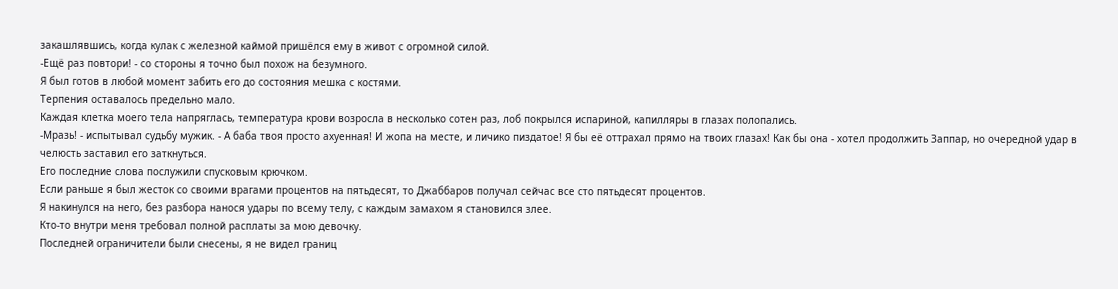закашлявшись, когда кулак с железной каймой пришёлся ему в живот с огромной силой.
-Ещё раз повтори! - со стороны я точно был похож на безумного.
Я был готов в любой момент забить его до состояния мешка с костями.
Терпения оставалось предельно мало.
Каждая клетка моего тела напряглась, температура крови возросла в несколько сотен раз, лоб покрылся испариной, капилляры в глазах полопались.
-Мразь! - испытывал судьбу мужик. - А баба твоя просто ахуенная! И жопа на месте, и личико пиздатое! Я бы её оттрахал прямо на твоих глазах! Как бы она - хотел продолжить Заппар, но очередной удар в челюсть заставил его заткнуться.
Его последние слова послужили спусковым крючком.
Если раньше я был жесток со своими врагами процентов на пятьдесят, то Джаббаров получал сейчас все сто пятьдесят процентов.
Я накинулся на него, без разбора нанося удары по всему телу, с каждым замахом я становился злее.
Кто-то внутри меня требовал полной расплаты за мою девочку.
Последней ограничители были снесены, я не видел границ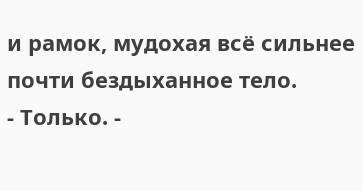и рамок, мудохая всё сильнее почти бездыханное тело.
- Только. -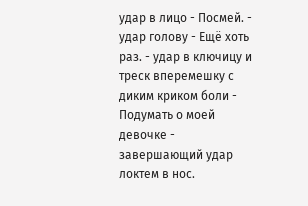удар в лицо - Посмей. - удар голову - Ещё хоть раз. - удар в ключицу и треск вперемешку с диким криком боли - Подумать о моей девочке - завершающий удар локтем в нос.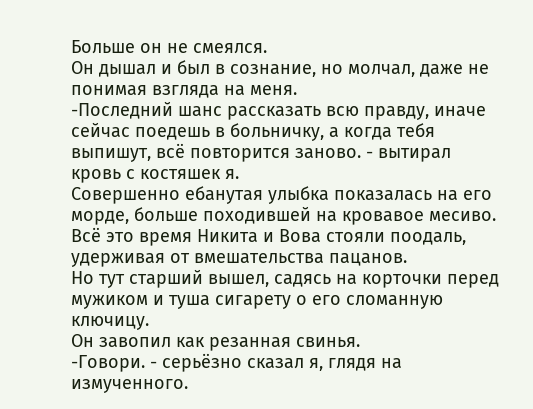Больше он не смеялся.
Он дышал и был в сознание, но молчал, даже не понимая взгляда на меня.
-Последний шанс рассказать всю правду, иначе сейчас поедешь в больничку, а когда тебя выпишут, всё повторится заново. - вытирал кровь с костяшек я.
Совершенно ебанутая улыбка показалась на его морде, больше походившей на кровавое месиво.
Всё это время Никита и Вова стояли поодаль, удерживая от вмешательства пацанов.
Но тут старший вышел, садясь на корточки перед мужиком и туша сигарету о его сломанную ключицу.
Он завопил как резанная свинья.
-Говори. - серьёзно сказал я, глядя на измученного.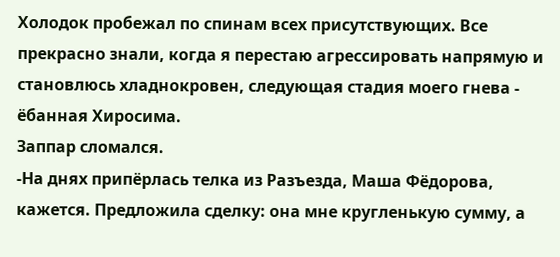Холодок пробежал по спинам всех присутствующих. Все прекрасно знали, когда я перестаю агрессировать напрямую и становлюсь хладнокровен, следующая стадия моего гнева - ёбанная Хиросима.
Заппар сломался.
-На днях припёрлась телка из Разъезда, Маша Фёдорова, кажется. Предложила сделку: она мне кругленькую сумму, а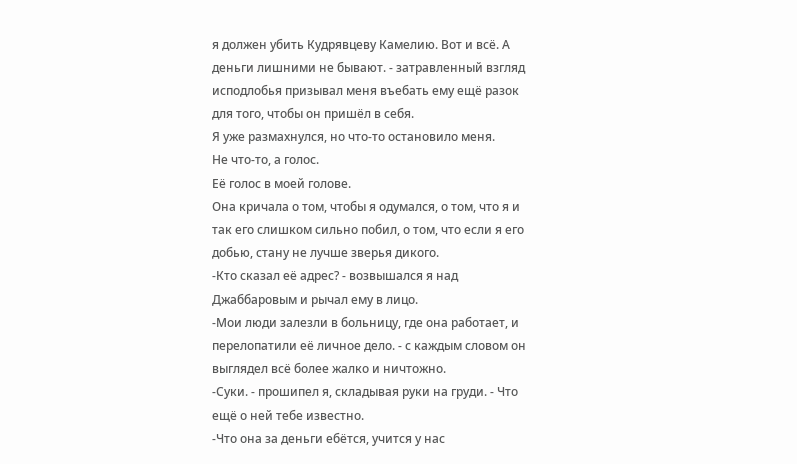я должен убить Кудрявцеву Камелию. Вот и всё. А деньги лишними не бывают. - затравленный взгляд исподлобья призывал меня въебать ему ещё разок для того, чтобы он пришёл в себя.
Я уже размахнулся, но что-то остановило меня.
Не что-то, а голос.
Её голос в моей голове.
Она кричала о том, чтобы я одумался, о том, что я и так его слишком сильно побил, о том, что если я его добью, стану не лучше зверья дикого.
-Кто сказал её адрес? - возвышался я над Джаббаровым и рычал ему в лицо.
-Мои люди залезли в больницу, где она работает, и перелопатили её личное дело. - с каждым словом он выглядел всё более жалко и ничтожно.
-Суки. - прошипел я, складывая руки на груди. - Что ещё о ней тебе известно.
-Что она за деньги ебётся, учится у нас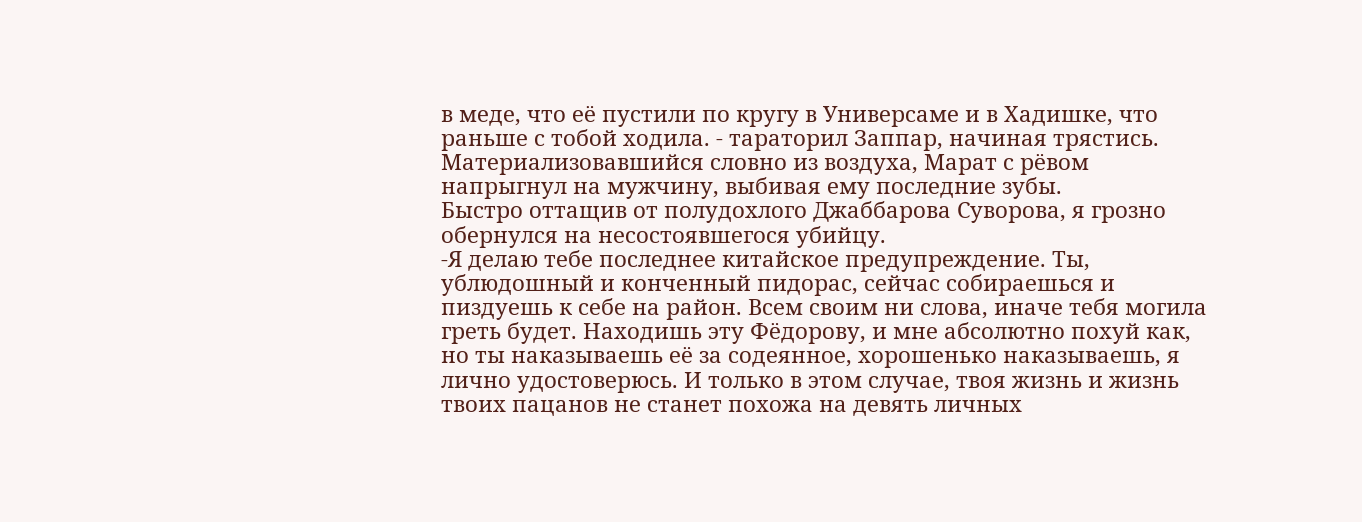в меде, что её пустили по кругу в Универсаме и в Хадишке, что раньше с тобой ходила. - тараторил Заппар, начиная трястись.
Материализовавшийся словно из воздуха, Марат с рёвом напрыгнул на мужчину, выбивая ему последние зубы.
Быстро оттащив от полудохлого Джаббарова Суворова, я грозно обернулся на несостоявшегося убийцу.
-Я делаю тебе последнее китайское предупреждение. Ты, ублюдошный и конченный пидорас, сейчас собираешься и пиздуешь к себе на район. Всем своим ни слова, иначе тебя могила греть будет. Находишь эту Фёдорову, и мне абсолютно похуй как, но ты наказываешь её за содеянное, хорошенько наказываешь, я лично удостоверюсь. И только в этом случае, твоя жизнь и жизнь твоих пацанов не станет похожа на девять личных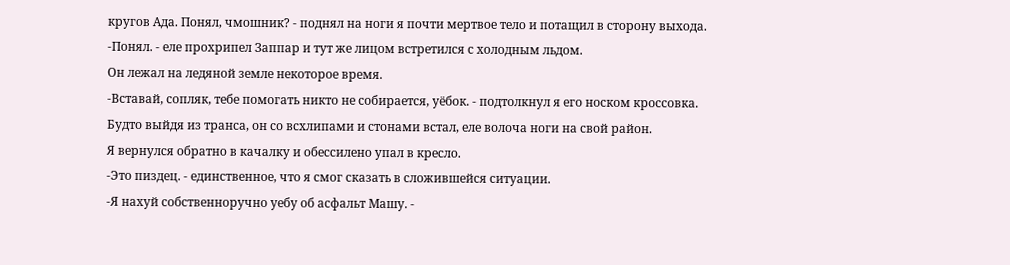кругов Ада. Понял, чмошник? - поднял на ноги я почти мертвое тело и потащил в сторону выхода.
-Понял. - еле прохрипел Заппар и тут же лицом встретился с холодным льдом.
Он лежал на ледяной земле некоторое время.
-Вставай, сопляк, тебе помогать никто не собирается, уёбок. - подтолкнул я его носком кроссовка.
Будто выйдя из транса, он со всхлипами и стонами встал, еле волоча ноги на свой район.
Я вернулся обратно в качалку и обессилено упал в кресло.
-Это пиздец. - единственное, что я смог сказать в сложившейся ситуации.
-Я нахуй собственноручно уебу об асфальт Машу. -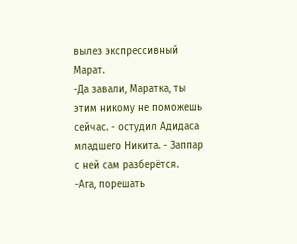вылез экспрессивный Марат.
-Да завали, Маратка, ты этим никому не поможешь сейчас. - остудил Адидаса младшего Никита. - Заппар с ней сам разберётся.
-Ага, порешать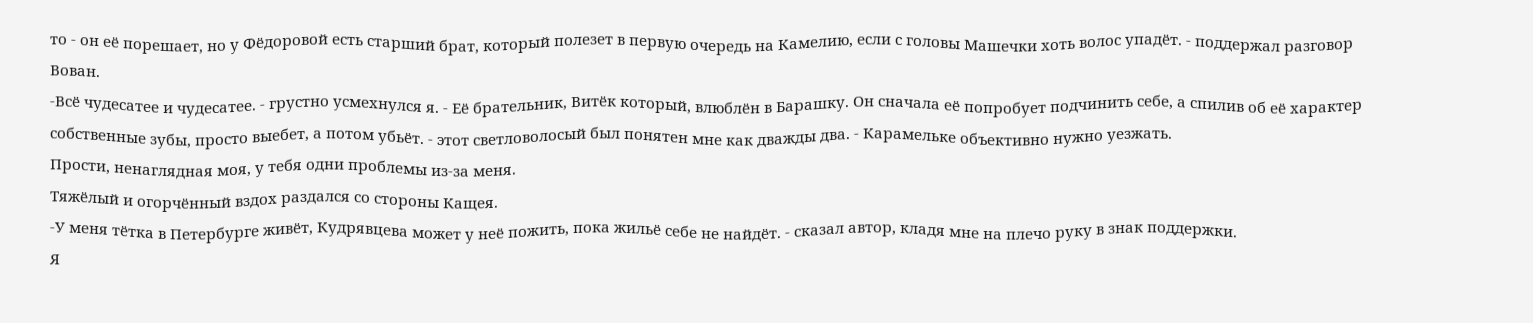то - он её порешает, но у Фёдоровой есть старший брат, который полезет в первую очередь на Камелию, если с головы Машечки хоть волос упадёт. - поддержал разговор Вован.
-Всё чудесатее и чудесатее. - грустно усмехнулся я. - Её брательник, Витёк который, влюблён в Барашку. Он сначала её попробует подчинить себе, а спилив об её характер собственные зубы, просто выебет, а потом убьёт. - этот светловолосый был понятен мне как дважды два. - Карамельке объективно нужно уезжать.
Прости, ненаглядная моя, у тебя одни проблемы из-за меня.
Тяжёлый и огорчённый вздох раздался со стороны Кащея.
-У меня тётка в Петербурге живёт, Кудрявцева может у неё пожить, пока жильё себе не найдёт. - сказал автор, кладя мне на плечо руку в знак поддержки.
Я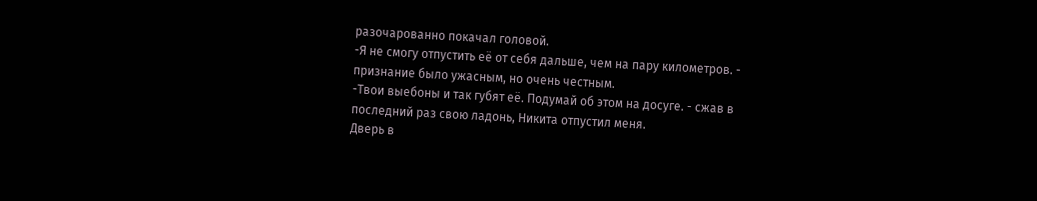разочарованно покачал головой.
-Я не смогу отпустить её от себя дальше, чем на пару километров. - признание было ужасным, но очень честным.
-Твои выебоны и так губят её. Подумай об этом на досуге. - сжав в последний раз свою ладонь, Никита отпустил меня.
Дверь в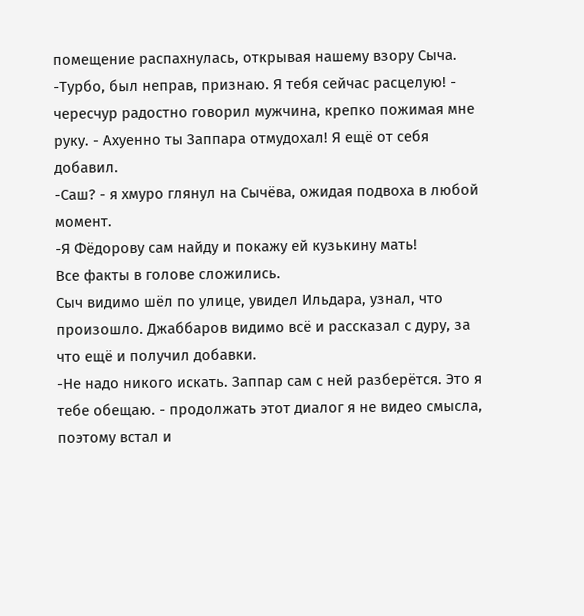помещение распахнулась, открывая нашему взору Сыча.
-Турбо, был неправ, признаю. Я тебя сейчас расцелую! - чересчур радостно говорил мужчина, крепко пожимая мне руку. - Ахуенно ты Заппара отмудохал! Я ещё от себя добавил.
-Саш? - я хмуро глянул на Сычёва, ожидая подвоха в любой момент.
-Я Фёдорову сам найду и покажу ей кузькину мать!
Все факты в голове сложились.
Сыч видимо шёл по улице, увидел Ильдара, узнал, что произошло. Джаббаров видимо всё и рассказал с дуру, за что ещё и получил добавки.
-Не надо никого искать. Заппар сам с ней разберётся. Это я тебе обещаю. - продолжать этот диалог я не видео смысла, поэтому встал и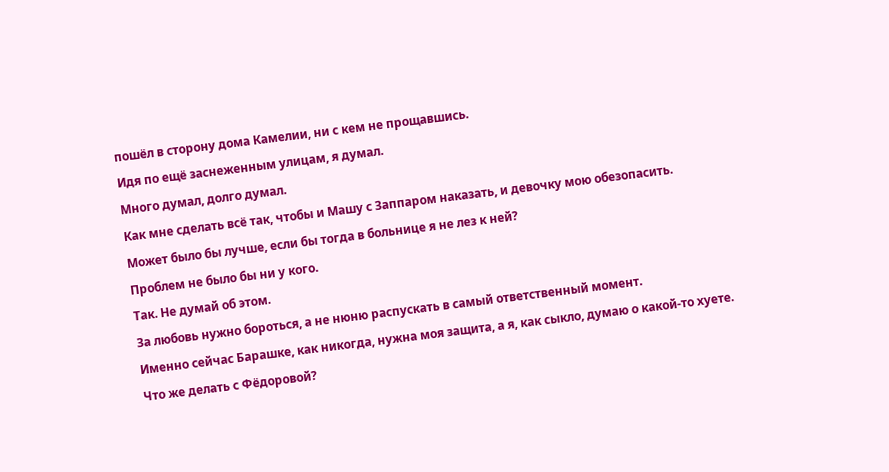пошёл в сторону дома Камелии, ни с кем не прощавшись.
Идя по ещё заснеженным улицам, я думал.
Много думал, долго думал.
Как мне сделать всё так, чтобы и Машу с Заппаром наказать, и девочку мою обезопасить.
Может было бы лучше, если бы тогда в больнице я не лез к ней?
Проблем не было бы ни у кого.
Так. Не думай об этом.
За любовь нужно бороться, а не нюню распускать в самый ответственный момент.
Именно сейчас Барашке, как никогда, нужна моя защита, а я, как сыкло, думаю о какой-то хуете.
Что же делать с Фёдоровой?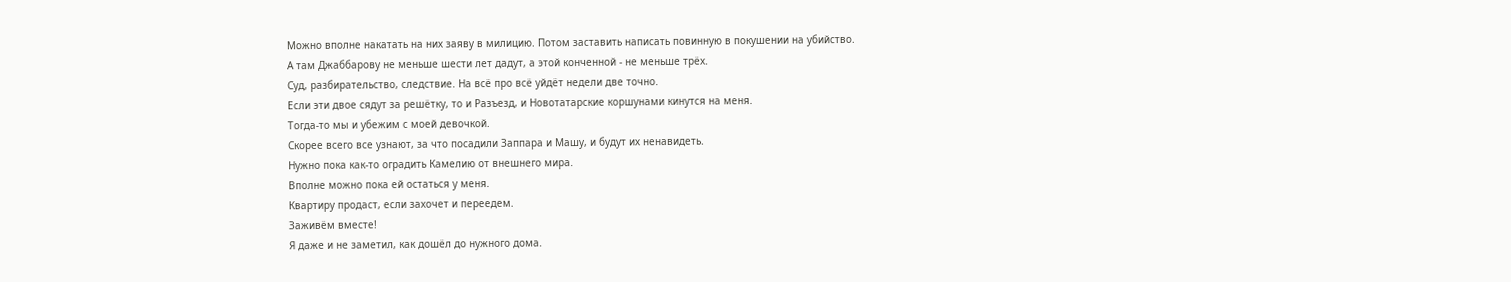Можно вполне накатать на них заяву в милицию. Потом заставить написать повинную в покушении на убийство.
А там Джаббарову не меньше шести лет дадут, а этой конченной - не меньше трёх.
Суд, разбирательство, следствие. На всё про всё уйдёт недели две точно.
Если эти двое сядут за решётку, то и Разъезд, и Новотатарские коршунами кинутся на меня.
Тогда-то мы и убежим с моей девочкой.
Скорее всего все узнают, за что посадили Заппара и Машу, и будут их ненавидеть.
Нужно пока как-то оградить Камелию от внешнего мира.
Вполне можно пока ей остаться у меня.
Квартиру продаст, если захочет и переедем.
Заживём вместе!
Я даже и не заметил, как дошёл до нужного дома.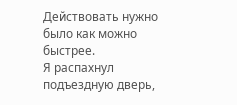Действовать нужно было как можно быстрее.
Я распахнул подъездную дверь,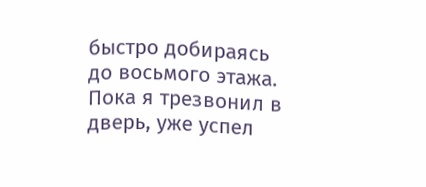быстро добираясь до восьмого этажа.
Пока я трезвонил в дверь, уже успел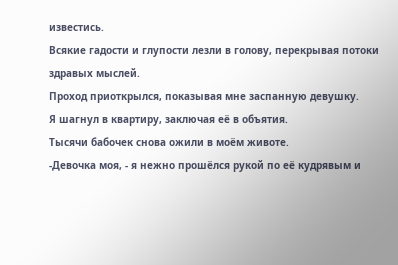известись.
Всякие гадости и глупости лезли в голову, перекрывая потоки здравых мыслей.
Проход приоткрылся, показывая мне заспанную девушку.
Я шагнул в квартиру, заключая её в объятия.
Тысячи бабочек снова ожили в моём животе.
-Девочка моя, - я нежно прошёлся рукой по её кудрявым и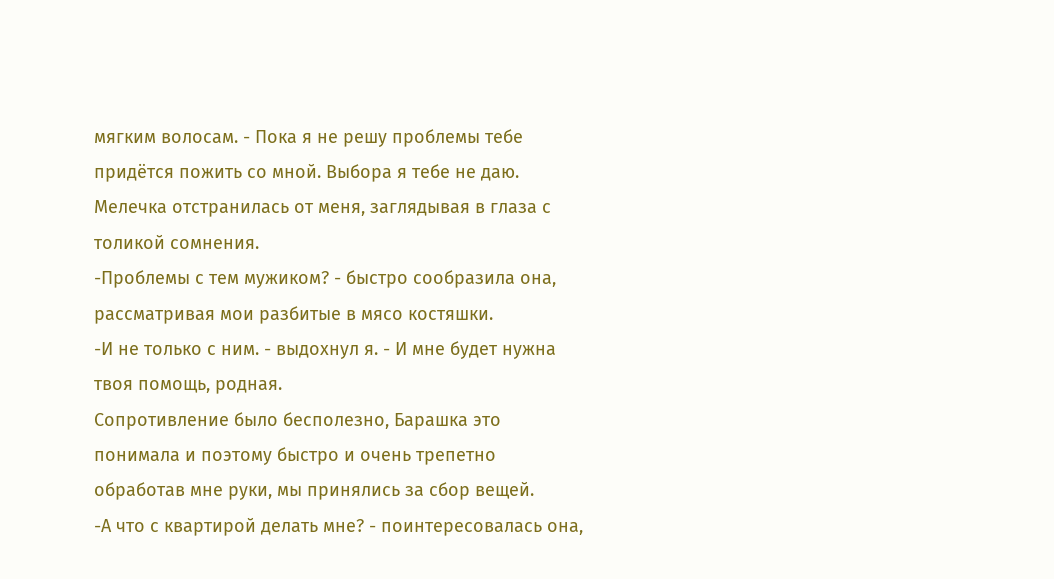мягким волосам. - Пока я не решу проблемы тебе придётся пожить со мной. Выбора я тебе не даю.
Мелечка отстранилась от меня, заглядывая в глаза с толикой сомнения.
-Проблемы с тем мужиком? - быстро сообразила она, рассматривая мои разбитые в мясо костяшки.
-И не только с ним. - выдохнул я. - И мне будет нужна твоя помощь, родная.
Сопротивление было бесполезно, Барашка это понимала и поэтому быстро и очень трепетно обработав мне руки, мы принялись за сбор вещей.
-А что с квартирой делать мне? - поинтересовалась она,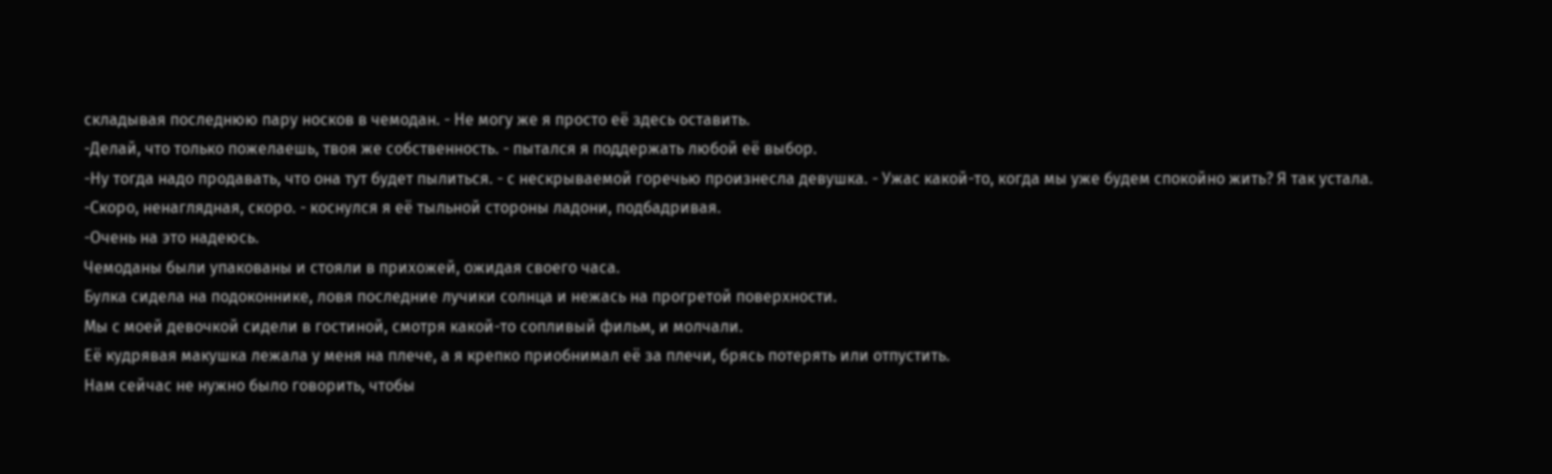складывая последнюю пару носков в чемодан. - Не могу же я просто её здесь оставить.
-Делай, что только пожелаешь, твоя же собственность. - пытался я поддержать любой её выбор.
-Ну тогда надо продавать, что она тут будет пылиться. - с нескрываемой горечью произнесла девушка. - Ужас какой-то, когда мы уже будем спокойно жить? Я так устала.
-Скоро, ненаглядная, скоро. - коснулся я её тыльной стороны ладони, подбадривая.
-Очень на это надеюсь.
Чемоданы были упакованы и стояли в прихожей, ожидая своего часа.
Булка сидела на подоконнике, ловя последние лучики солнца и нежась на прогретой поверхности.
Мы с моей девочкой сидели в гостиной, смотря какой-то сопливый фильм, и молчали.
Её кудрявая макушка лежала у меня на плече, а я крепко приобнимал её за плечи, брясь потерять или отпустить.
Нам сейчас не нужно было говорить, чтобы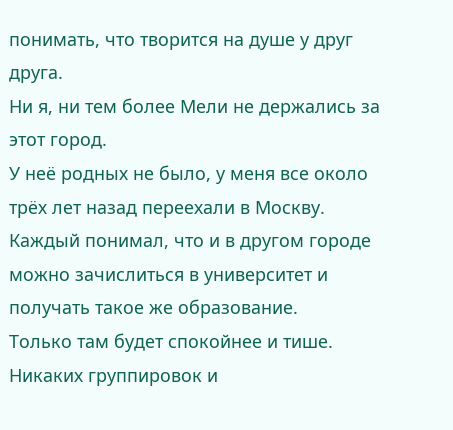понимать, что творится на душе у друг друга.
Ни я, ни тем более Мели не держались за этот город.
У неё родных не было, у меня все около трёх лет назад переехали в Москву.
Каждый понимал, что и в другом городе можно зачислиться в университет и получать такое же образование.
Только там будет спокойнее и тише.
Никаких группировок и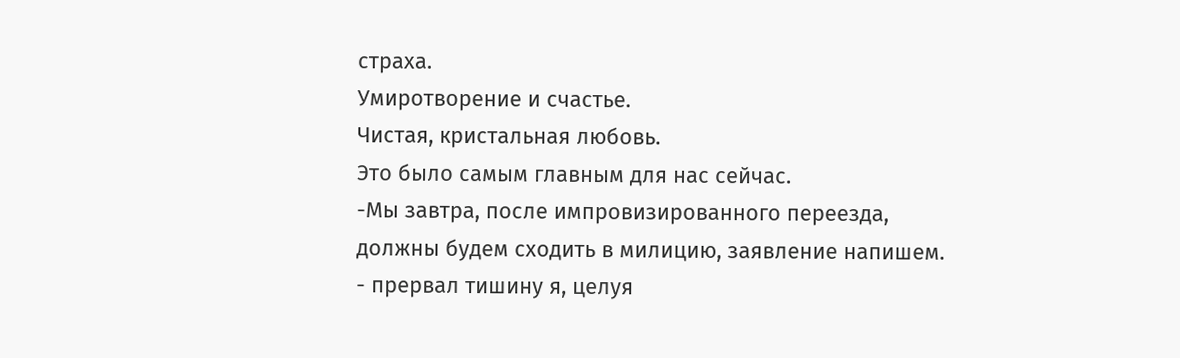страха.
Умиротворение и счастье.
Чистая, кристальная любовь.
Это было самым главным для нас сейчас.
-Мы завтра, после импровизированного переезда, должны будем сходить в милицию, заявление напишем. - прервал тишину я, целуя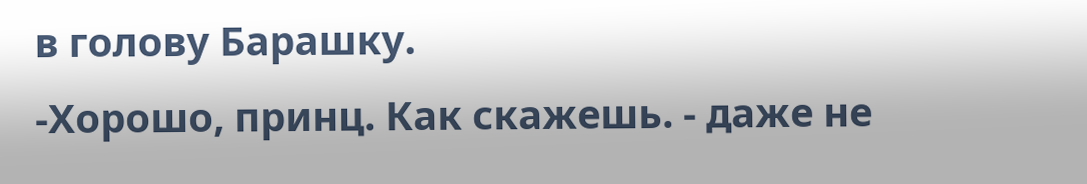в голову Барашку.
-Хорошо, принц. Как скажешь. - даже не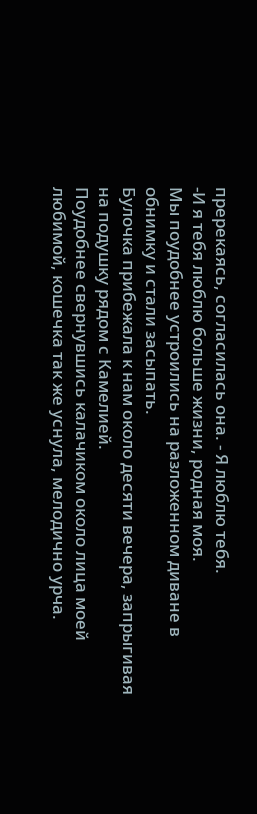пререкаясь, согласилась она. - Я люблю тебя.
-И я тебя люблю больше жизни, родная моя.
Мы поудобнее устроились на разложенном диване в обнимку и стали засыпать.
Булочка прибежала к нам около десяти вечера, запрыгивая на подушку рядом с Камелией.
Поудобнее свернувшись калачиком около лица моей любимой, кошечка так же уснула, мелодично урча.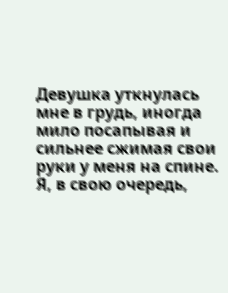Девушка уткнулась мне в грудь, иногда мило посапывая и сильнее сжимая свои руки у меня на спине.
Я, в свою очередь,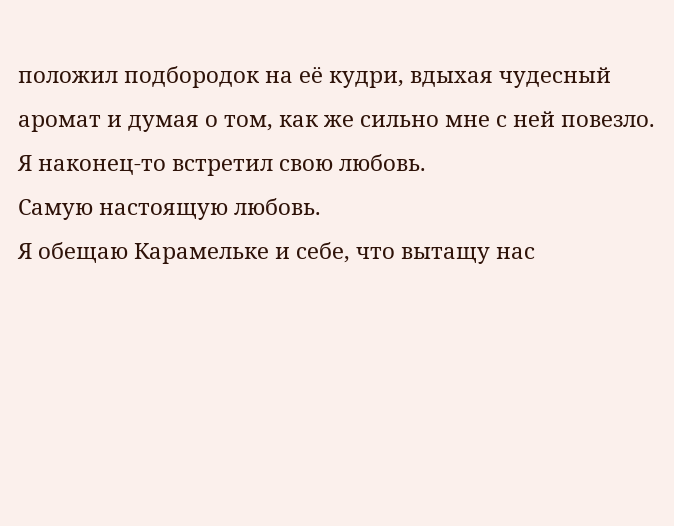положил подбородок на её кудри, вдыхая чудесный аромат и думая о том, как же сильно мне с ней повезло.
Я наконец-то встретил свою любовь.
Самую настоящую любовь.
Я обещаю Карамельке и себе, что вытащу нас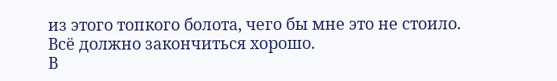из этого топкого болота, чего бы мне это не стоило.
Всё должно закончиться хорошо.
В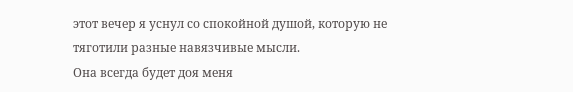этот вечер я уснул со спокойной душой, которую не тяготили разные навязчивые мысли.
Она всегда будет доя меня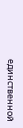единственной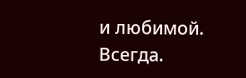и любимой. Всегда.